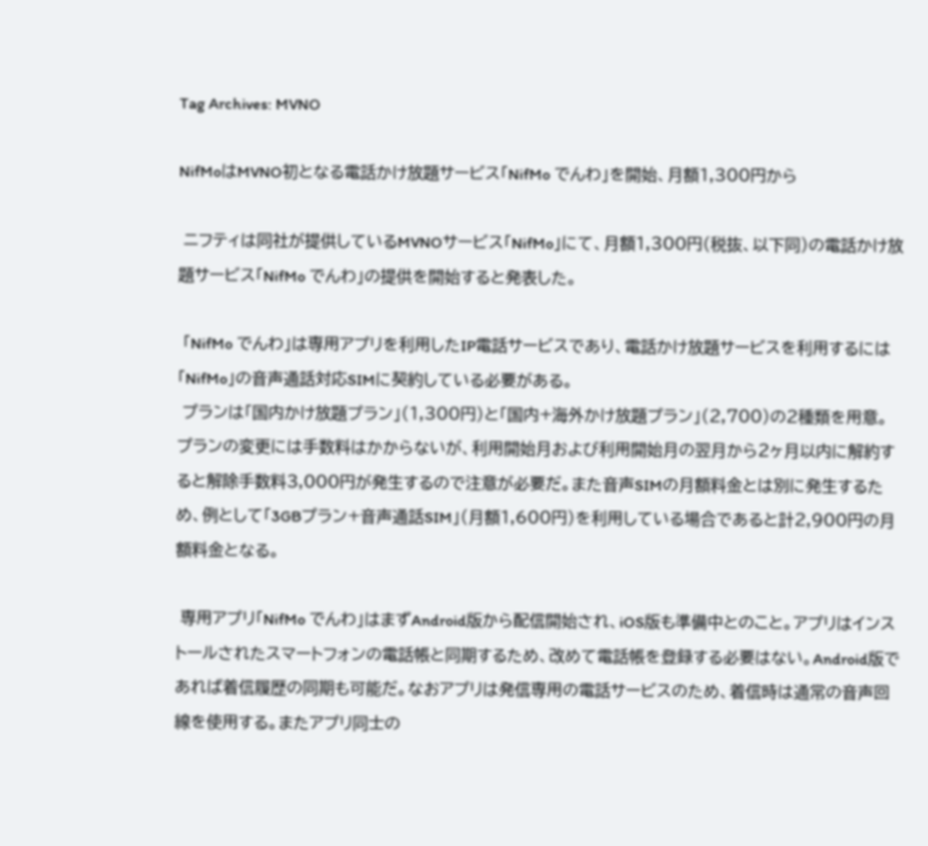Tag Archives: MVNO

NifMoはMVNO初となる電話かけ放題サービス「NifMo でんわ」を開始、月額1,300円から

 ニフティは同社が提供しているMVNOサービス「NifMo」にて、月額1,300円(税抜、以下同)の電話かけ放題サービス「NifMo でんわ」の提供を開始すると発表した。

 「NifMo でんわ」は専用アプリを利用したIP電話サービスであり、電話かけ放題サービスを利用するには「NifMo」の音声通話対応SIMに契約している必要がある。
 プランは「国内かけ放題プラン」(1,300円)と「国内+海外かけ放題プラン」(2,700)の2種類を用意。プランの変更には手数料はかからないが、利用開始月および利用開始月の翌月から2ヶ月以内に解約すると解除手数料3,000円が発生するので注意が必要だ。また音声SIMの月額料金とは別に発生するため、例として「3GBプラン+音声通話SIM」(月額1,600円)を利用している場合であると計2,900円の月額料金となる。

 専用アプリ「NifMo でんわ」はまずAndroid版から配信開始され、iOS版も準備中とのこと。アプリはインストールされたスマートフォンの電話帳と同期するため、改めて電話帳を登録する必要はない。Android版であれば着信履歴の同期も可能だ。なおアプリは発信専用の電話サービスのため、着信時は通常の音声回線を使用する。またアプリ同士の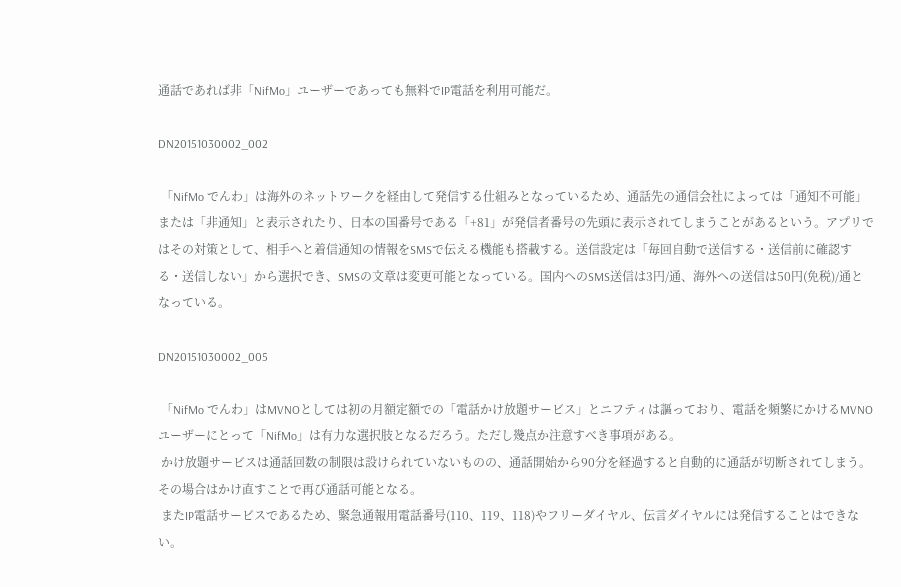通話であれば非「NifMo」ユーザーであっても無料でIP電話を利用可能だ。

DN20151030002_002

 「NifMo でんわ」は海外のネットワークを経由して発信する仕組みとなっているため、通話先の通信会社によっては「通知不可能」または「非通知」と表示されたり、日本の国番号である「+81」が発信者番号の先頭に表示されてしまうことがあるという。アプリではその対策として、相手へと着信通知の情報をSMSで伝える機能も搭載する。送信設定は「毎回自動で送信する・送信前に確認する・送信しない」から選択でき、SMSの文章は変更可能となっている。国内へのSMS送信は3円/通、海外への送信は50円(免税)/通となっている。

DN20151030002_005

 「NifMo でんわ」はMVNOとしては初の月額定額での「電話かけ放題サービス」とニフティは謳っており、電話を頻繁にかけるMVNOユーザーにとって「NifMo」は有力な選択肢となるだろう。ただし幾点か注意すべき事項がある。
 かけ放題サービスは通話回数の制限は設けられていないものの、通話開始から90分を経過すると自動的に通話が切断されてしまう。その場合はかけ直すことで再び通話可能となる。
 またIP電話サービスであるため、緊急通報用電話番号(110、119、118)やフリーダイヤル、伝言ダイヤルには発信することはできない。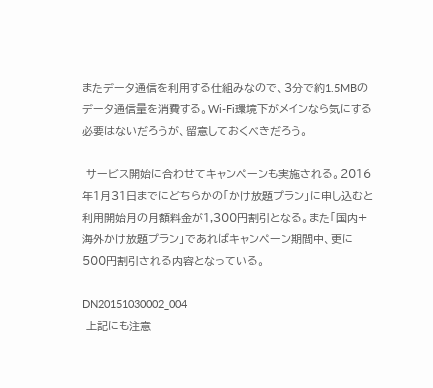またデータ通信を利用する仕組みなので、3分で約1.5MBのデータ通信量を消費する。Wi-Fi環境下がメインなら気にする必要はないだろうが、留意しておくべきだろう。

 サービス開始に合わせてキャンペーンも実施される。2016年1月31日までにどちらかの「かけ放題プラン」に申し込むと利用開始月の月額料金が1,300円割引となる。また「国内+海外かけ放題プラン」であればキャンペーン期間中、更に500円割引される内容となっている。

DN20151030002_004
 上記にも注意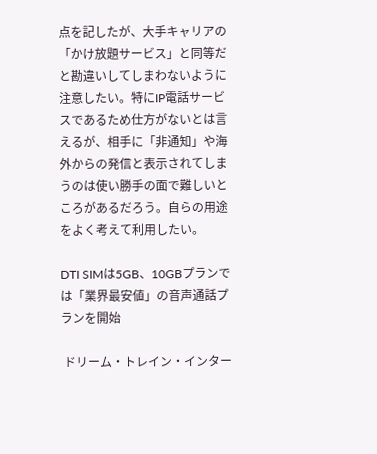点を記したが、大手キャリアの「かけ放題サービス」と同等だと勘違いしてしまわないように注意したい。特にIP電話サービスであるため仕方がないとは言えるが、相手に「非通知」や海外からの発信と表示されてしまうのは使い勝手の面で難しいところがあるだろう。自らの用途をよく考えて利用したい。

DTI SIMは5GB、10GBプランでは「業界最安値」の音声通話プランを開始

 ドリーム・トレイン・インター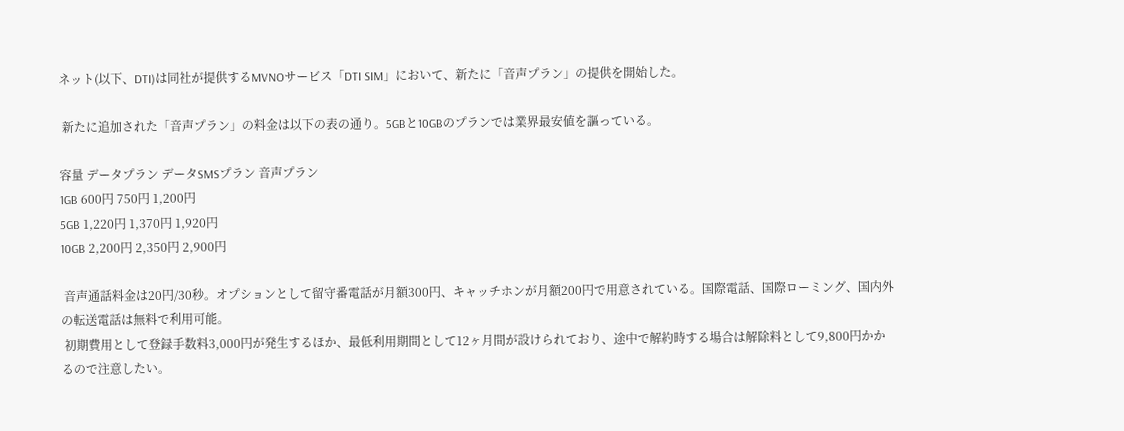ネット(以下、DTI)は同社が提供するMVNOサービス「DTI SIM」において、新たに「音声プラン」の提供を開始した。

 新たに追加された「音声プラン」の料金は以下の表の通り。5GBと10GBのプランでは業界最安値を謳っている。

容量 データプラン データSMSプラン 音声プラン
1GB 600円 750円 1,200円
5GB 1,220円 1,370円 1,920円
10GB 2,200円 2,350円 2,900円

 音声通話料金は20円/30秒。オプションとして留守番電話が月額300円、キャッチホンが月額200円で用意されている。国際電話、国際ローミング、国内外の転送電話は無料で利用可能。
 初期費用として登録手数料3,000円が発生するほか、最低利用期間として12ヶ月間が設けられており、途中で解約時する場合は解除料として9,800円かかるので注意したい。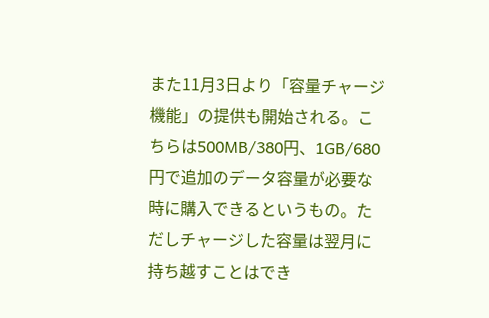また11月3日より「容量チャージ機能」の提供も開始される。こちらは500MB/380円、1GB/680円で追加のデータ容量が必要な時に購入できるというもの。ただしチャージした容量は翌月に持ち越すことはでき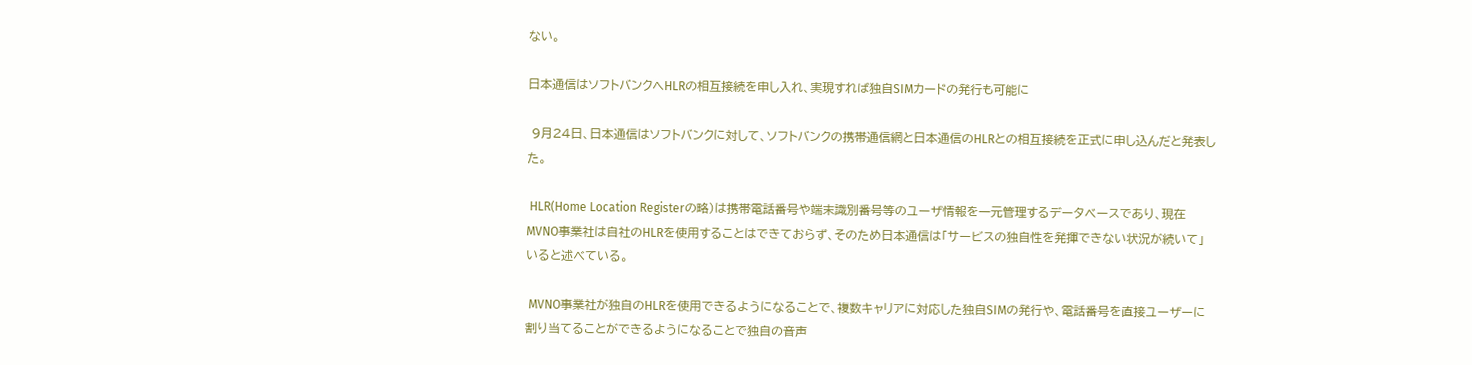ない。

日本通信はソフトバンクへHLRの相互接続を申し入れ、実現すれば独自SIMカードの発行も可能に

 9月24日、日本通信はソフトバンクに対して、ソフトバンクの携帯通信網と日本通信のHLRとの相互接続を正式に申し込んだと発表した。

 HLR(Home Location Registerの略)は携帯電話番号や端末識別番号等のユーザ情報を一元管理するデータベースであり、現在MVNO事業社は自社のHLRを使用することはできておらず、そのため日本通信は「サービスの独自性を発揮できない状況が続いて」いると述べている。

 MVNO事業社が独自のHLRを使用できるようになることで、複数キャリアに対応した独自SIMの発行や、電話番号を直接ユーザーに割り当てることができるようになることで独自の音声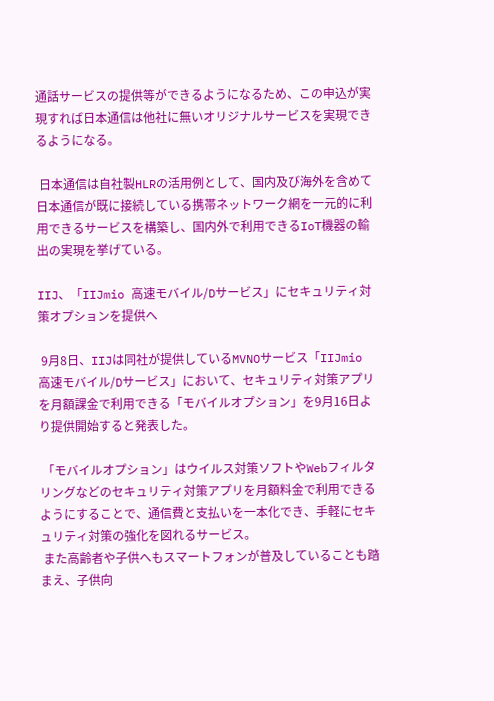通話サービスの提供等ができるようになるため、この申込が実現すれば日本通信は他社に無いオリジナルサービスを実現できるようになる。

 日本通信は自社製HLRの活用例として、国内及び海外を含めて日本通信が既に接続している携帯ネットワーク網を一元的に利用できるサービスを構築し、国内外で利用できるIoT機器の輸出の実現を挙げている。

IIJ、「IIJmio 高速モバイル/Dサービス」にセキュリティ対策オプションを提供へ

 9月8日、IIJは同社が提供しているMVNOサービス「IIJmio 高速モバイル/Dサービス」において、セキュリティ対策アプリを月額課金で利用できる「モバイルオプション」を9月16日より提供開始すると発表した。

 「モバイルオプション」はウイルス対策ソフトやWebフィルタリングなどのセキュリティ対策アプリを月額料金で利用できるようにすることで、通信費と支払いを一本化でき、手軽にセキュリティ対策の強化を図れるサービス。
 また高齢者や子供へもスマートフォンが普及していることも踏まえ、子供向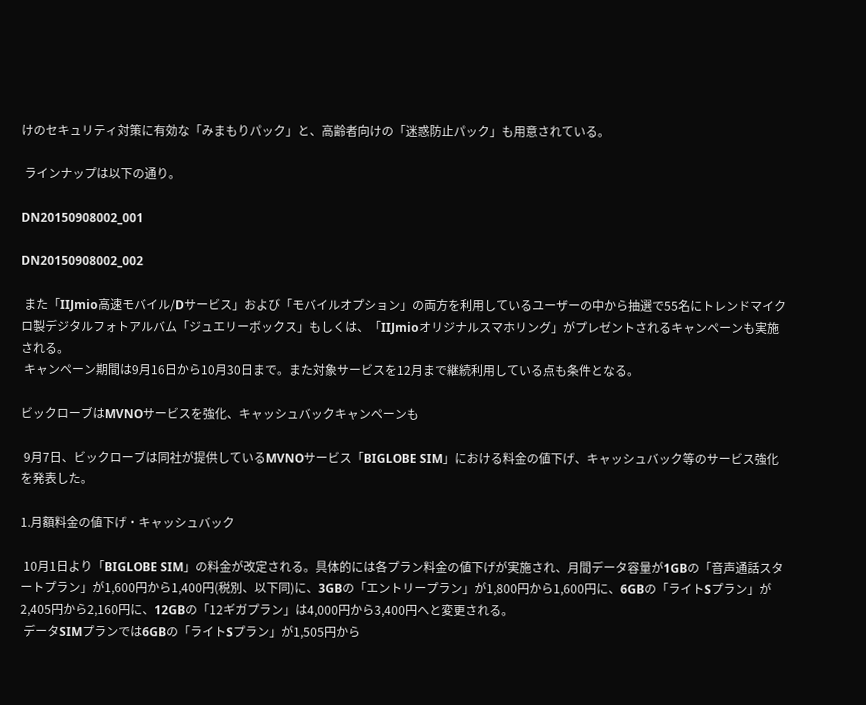けのセキュリティ対策に有効な「みまもりパック」と、高齢者向けの「迷惑防止パック」も用意されている。

 ラインナップは以下の通り。

DN20150908002_001

DN20150908002_002

 また「IIJmio高速モバイル/Dサービス」および「モバイルオプション」の両方を利用しているユーザーの中から抽選で55名にトレンドマイクロ製デジタルフォトアルバム「ジュエリーボックス」もしくは、「IIJmioオリジナルスマホリング」がプレゼントされるキャンペーンも実施される。
 キャンペーン期間は9月16日から10月30日まで。また対象サービスを12月まで継続利用している点も条件となる。

ビックローブはMVNOサービスを強化、キャッシュバックキャンペーンも

 9月7日、ビックローブは同社が提供しているMVNOサービス「BIGLOBE SIM」における料金の値下げ、キャッシュバック等のサービス強化を発表した。

1.月額料金の値下げ・キャッシュバック

 10月1日より「BIGLOBE SIM」の料金が改定される。具体的には各プラン料金の値下げが実施され、月間データ容量が1GBの「音声通話スタートプラン」が1,600円から1,400円(税別、以下同)に、3GBの「エントリープラン」が1,800円から1,600円に、6GBの「ライトSプラン」が2,405円から2,160円に、12GBの「12ギガプラン」は4,000円から3,400円へと変更される。
 データSIMプランでは6GBの「ライトSプラン」が1,505円から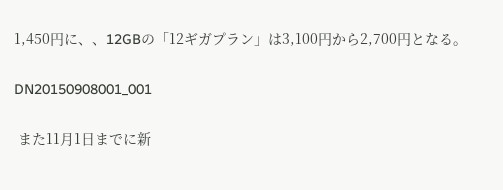1,450円に、、12GBの「12ギガプラン」は3,100円から2,700円となる。

DN20150908001_001

 また11月1日までに新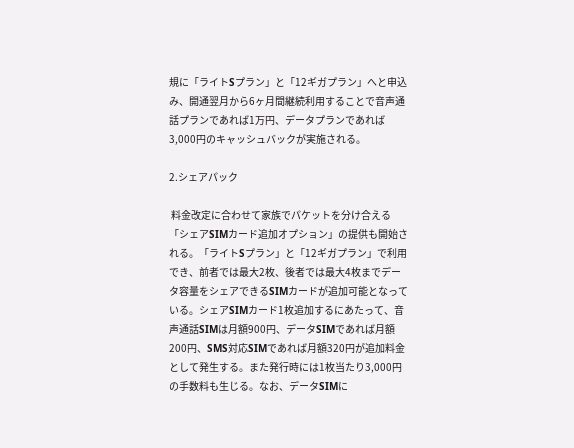規に「ライトSプラン」と「12ギガプラン」へと申込み、開通翌月から6ヶ月間継続利用することで音声通話プランであれば1万円、データプランであれば3,000円のキャッシュバックが実施される。

2.シェアパック

 料金改定に合わせて家族でパケットを分け合える「シェアSIMカード追加オプション」の提供も開始される。「ライトSプラン」と「12ギガプラン」で利用でき、前者では最大2枚、後者では最大4枚までデータ容量をシェアできるSIMカードが追加可能となっている。シェアSIMカード1枚追加するにあたって、音声通話SIMは月額900円、データSIMであれば月額200円、SMS対応SIMであれば月額320円が追加料金として発生する。また発行時には1枚当たり3,000円の手数料も生じる。なお、データSIMに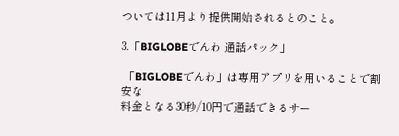ついては11月より提供開始されるとのこと。

3.「BIGLOBEでんわ 通話パック」

 「BIGLOBEでんわ」は専用アプリを用いることで割安な
料金となる30秒/10円で通話できるサー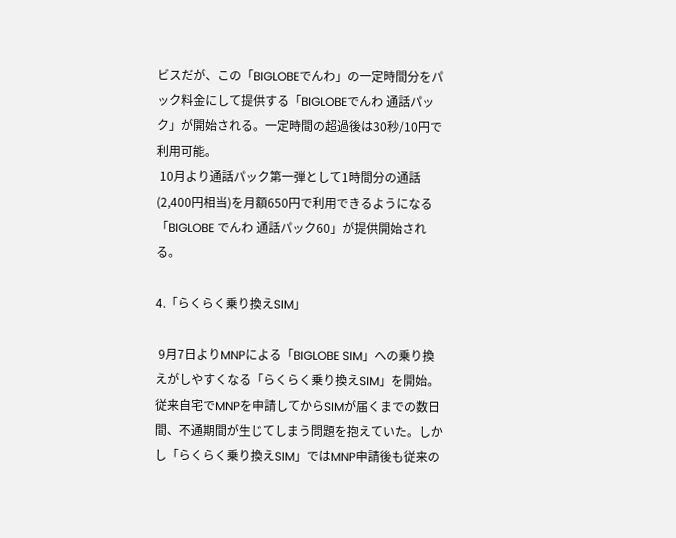ビスだが、この「BIGLOBEでんわ」の一定時間分をパック料金にして提供する「BIGLOBEでんわ 通話パック」が開始される。一定時間の超過後は30秒/10円で利用可能。
 10月より通話パック第一弾として1時間分の通話(2,400円相当)を月額650円で利用できるようになる「BIGLOBE でんわ 通話パック60」が提供開始される。

4.「らくらく乗り換えSIM」

 9月7日よりMNPによる「BIGLOBE SIM」への乗り換えがしやすくなる「らくらく乗り換えSIM」を開始。従来自宅でMNPを申請してからSIMが届くまでの数日間、不通期間が生じてしまう問題を抱えていた。しかし「らくらく乗り換えSIM」ではMNP申請後も従来の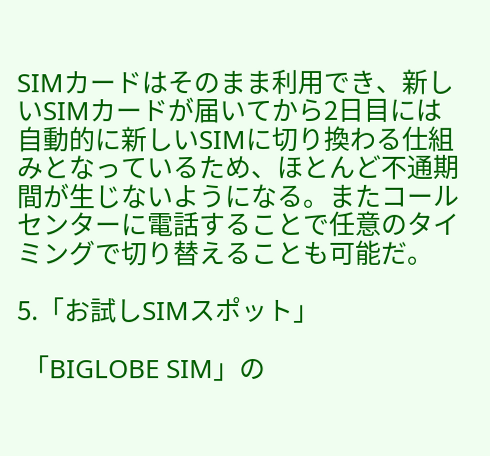SIMカードはそのまま利用でき、新しいSIMカードが届いてから2日目には自動的に新しいSIMに切り換わる仕組みとなっているため、ほとんど不通期間が生じないようになる。またコールセンターに電話することで任意のタイミングで切り替えることも可能だ。

5.「お試しSIMスポット」

 「BIGLOBE SIM」の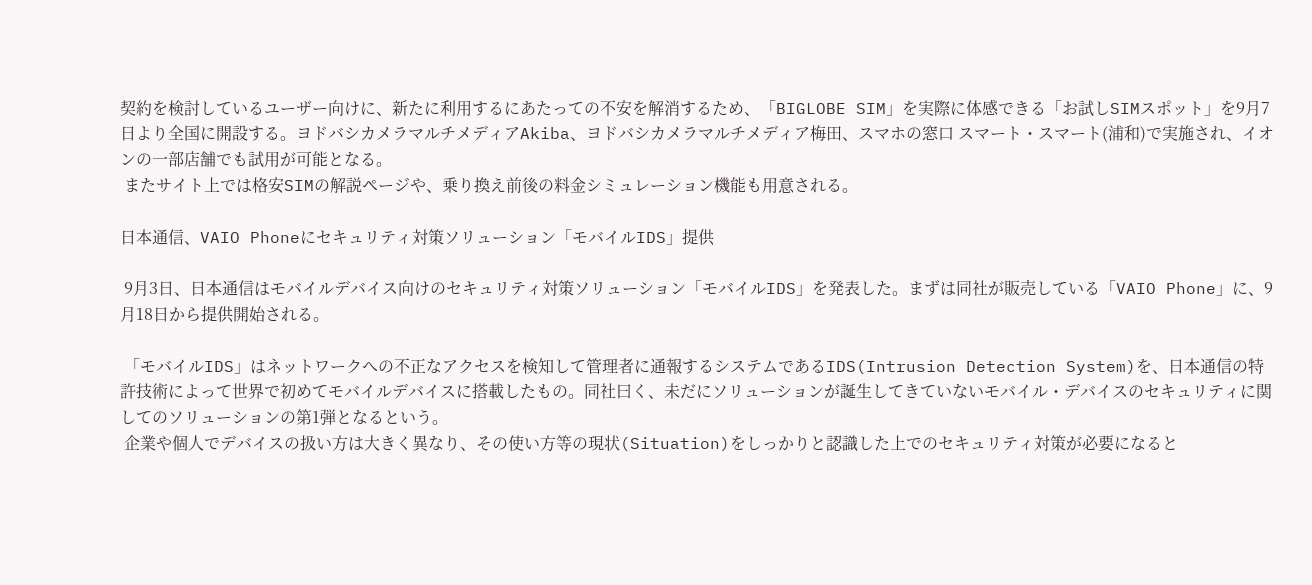契約を検討しているユーザー向けに、新たに利用するにあたっての不安を解消するため、「BIGLOBE SIM」を実際に体感できる「お試しSIMスポット」を9月7日より全国に開設する。ヨドバシカメラマルチメディアAkiba、ヨドバシカメラマルチメディア梅田、スマホの窓口 スマート・スマート(浦和)で実施され、イオンの一部店舗でも試用が可能となる。
 またサイト上では格安SIMの解説ページや、乗り換え前後の料金シミュレーション機能も用意される。

日本通信、VAIO Phoneにセキュリティ対策ソリューション「モバイルIDS」提供

 9月3日、日本通信はモバイルデバイス向けのセキュリティ対策ソリューション「モバイルIDS」を発表した。まずは同社が販売している「VAIO Phone」に、9月18日から提供開始される。

 「モバイルIDS」はネットワークへの不正なアクセスを検知して管理者に通報するシステムであるIDS(Intrusion Detection System)を、日本通信の特許技術によって世界で初めてモバイルデバイスに搭載したもの。同社曰く、未だにソリューションが誕生してきていないモバイル・デバイスのセキュリティに関してのソリューションの第1弾となるという。
 企業や個人でデバイスの扱い方は大きく異なり、その使い方等の現状(Situation)をしっかりと認識した上でのセキュリティ対策が必要になると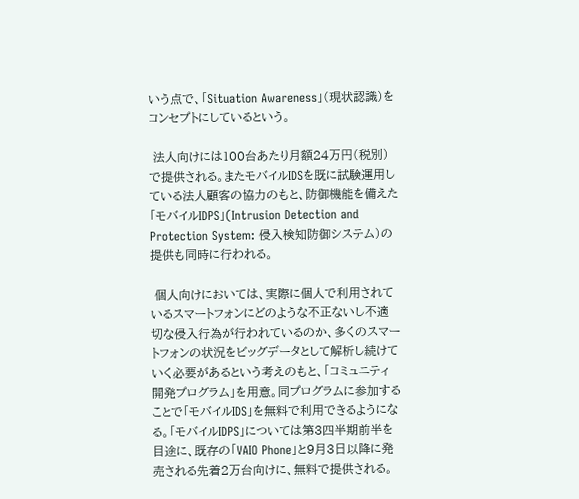いう点で、「Situation Awareness」(現状認識)をコンセプトにしているという。

 法人向けには100台あたり月額24万円(税別)で提供される。またモバイルIDSを既に試験運用している法人顧客の協力のもと、防御機能を備えた「モバイルIDPS」(Intrusion Detection and Protection System: 侵入検知防御システム)の提供も同時に行われる。

 個人向けにおいては、実際に個人で利用されているスマートフォンにどのような不正ないし不適切な侵入行為が行われているのか、多くのスマートフォンの状況をビッグデータとして解析し続けていく必要があるという考えのもと、「コミュニティ開発プログラム」を用意。同プログラムに参加することで「モバイルIDS」を無料で利用できるようになる。「モバイルIDPS」については第3四半期前半を目途に、既存の「VAIO Phone」と9月3日以降に発売される先着2万台向けに、無料で提供される。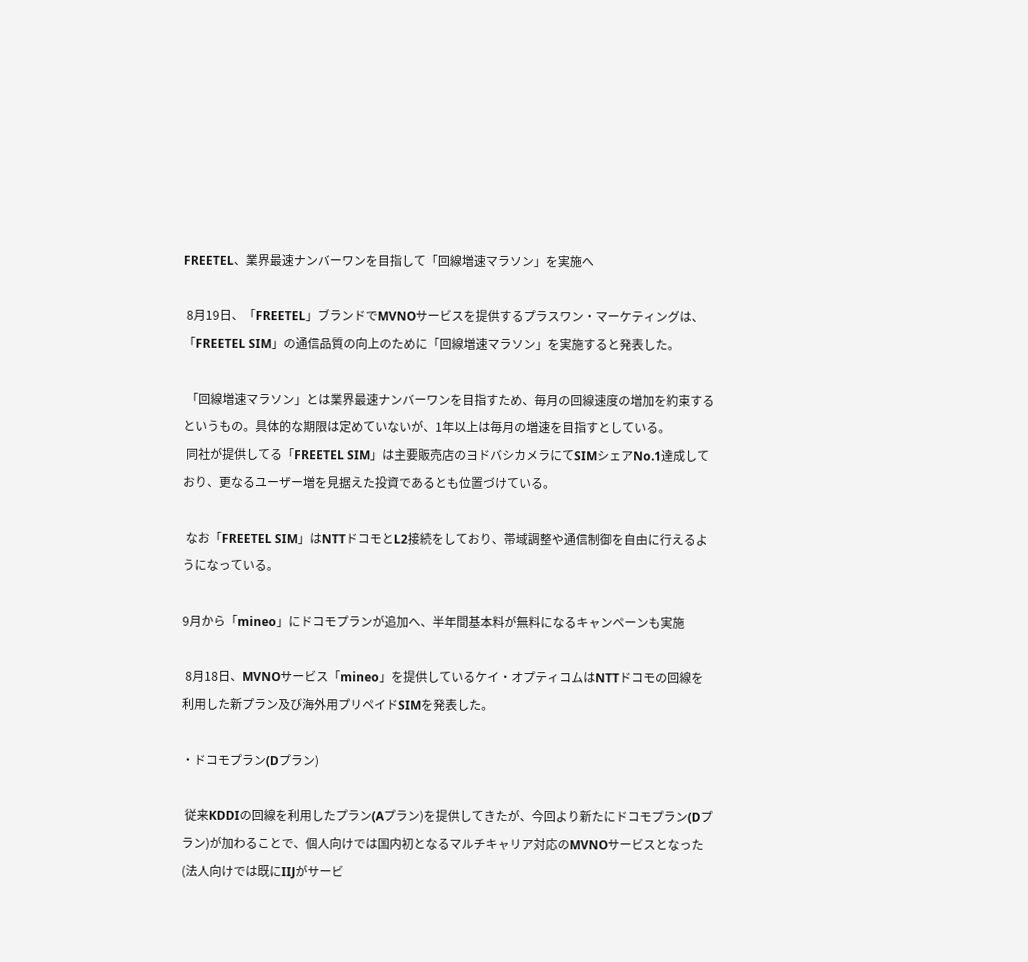FREETEL、業界最速ナンバーワンを目指して「回線増速マラソン」を実施へ

 8月19日、「FREETEL」ブランドでMVNOサービスを提供するプラスワン・マーケティングは、「FREETEL SIM」の通信品質の向上のために「回線増速マラソン」を実施すると発表した。

 「回線増速マラソン」とは業界最速ナンバーワンを目指すため、毎月の回線速度の増加を約束するというもの。具体的な期限は定めていないが、1年以上は毎月の増速を目指すとしている。
 同社が提供してる「FREETEL SIM」は主要販売店のヨドバシカメラにてSIMシェアNo.1達成しており、更なるユーザー増を見据えた投資であるとも位置づけている。

 なお「FREETEL SIM」はNTTドコモとL2接続をしており、帯域調整や通信制御を自由に行えるようになっている。

9月から「mineo」にドコモプランが追加へ、半年間基本料が無料になるキャンペーンも実施

 8月18日、MVNOサービス「mineo」を提供しているケイ・オプティコムはNTTドコモの回線を利用した新プラン及び海外用プリペイドSIMを発表した。

・ドコモプラン(Dプラン)

 従来KDDIの回線を利用したプラン(Aプラン)を提供してきたが、今回より新たにドコモプラン(Dプラン)が加わることで、個人向けでは国内初となるマルチキャリア対応のMVNOサービスとなった(法人向けでは既にIIJがサービ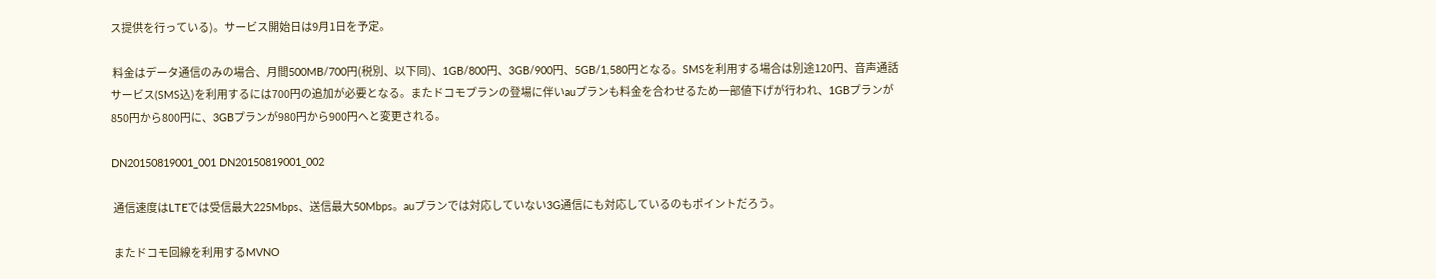ス提供を行っている)。サービス開始日は9月1日を予定。

 料金はデータ通信のみの場合、月間500MB/700円(税別、以下同)、1GB/800円、3GB/900円、5GB/1,580円となる。SMSを利用する場合は別途120円、音声通話サービス(SMS込)を利用するには700円の追加が必要となる。またドコモプランの登場に伴いauプランも料金を合わせるため一部値下げが行われ、1GBプランが850円から800円に、3GBプランが980円から900円へと変更される。

DN20150819001_001 DN20150819001_002

 通信速度はLTEでは受信最大225Mbps、送信最大50Mbps。auプランでは対応していない3G通信にも対応しているのもポイントだろう。

 またドコモ回線を利用するMVNO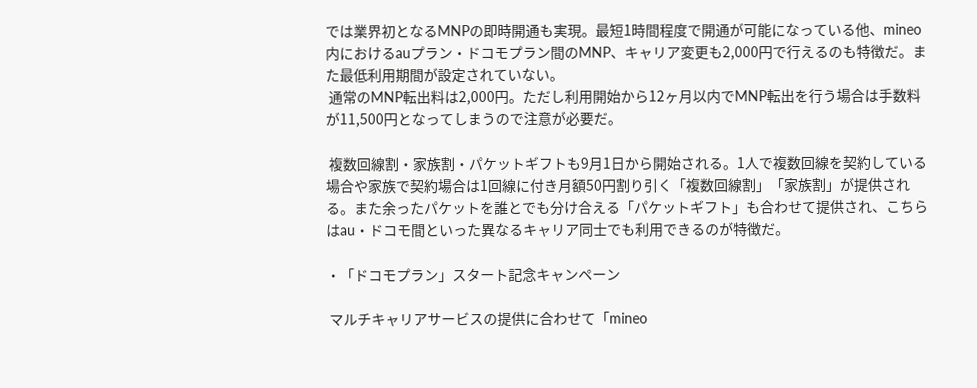では業界初となるMNPの即時開通も実現。最短1時間程度で開通が可能になっている他、mineo内におけるauプラン・ドコモプラン間のMNP、キャリア変更も2,000円で行えるのも特徴だ。また最低利用期間が設定されていない。
 通常のMNP転出料は2,000円。ただし利用開始から12ヶ月以内でMNP転出を行う場合は手数料が11,500円となってしまうので注意が必要だ。

 複数回線割・家族割・パケットギフトも9月1日から開始される。1人で複数回線を契約している場合や家族で契約場合は1回線に付き月額50円割り引く「複数回線割」「家族割」が提供される。また余ったパケットを誰とでも分け合える「パケットギフト」も合わせて提供され、こちらはau・ドコモ間といった異なるキャリア同士でも利用できるのが特徴だ。

・「ドコモプラン」スタート記念キャンペーン

 マルチキャリアサービスの提供に合わせて「mineo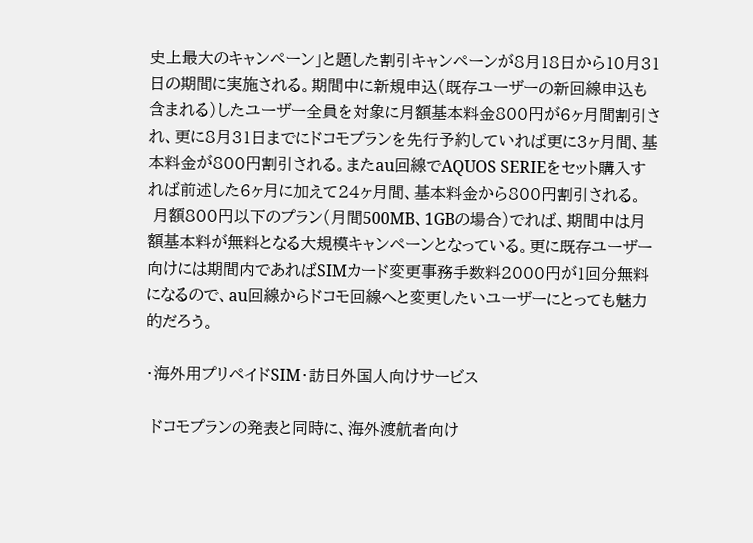史上最大のキャンペーン」と題した割引キャンペーンが8月18日から10月31日の期間に実施される。期間中に新規申込(既存ユーザーの新回線申込も含まれる)したユーザー全員を対象に月額基本料金800円が6ヶ月間割引され、更に8月31日までにドコモプランを先行予約していれば更に3ヶ月間、基本料金が800円割引される。またau回線でAQUOS SERIEをセット購入すれば前述した6ヶ月に加えて24ヶ月間、基本料金から800円割引される。
 月額800円以下のプラン(月間500MB、1GBの場合)でれば、期間中は月額基本料が無料となる大規模キャンペーンとなっている。更に既存ユーザー向けには期間内であればSIMカード変更事務手数料2000円が1回分無料になるので、au回線からドコモ回線へと変更したいユーザーにとっても魅力的だろう。

・海外用プリペイドSIM・訪日外国人向けサービス

 ドコモプランの発表と同時に、海外渡航者向け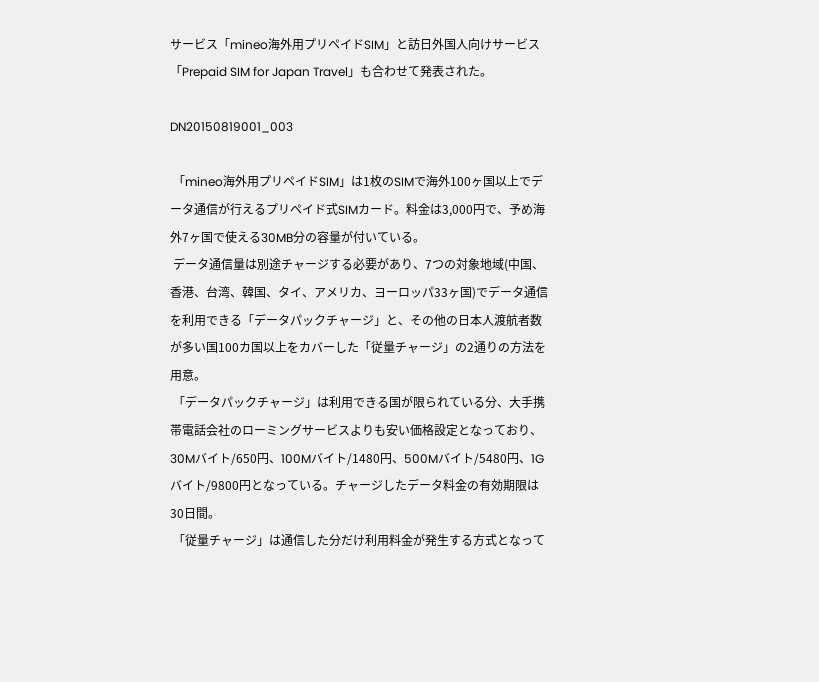サービス「mineo海外用プリペイドSIM」と訪日外国人向けサービス「Prepaid SIM for Japan Travel」も合わせて発表された。

DN20150819001_003

 「mineo海外用プリペイドSIM」は1枚のSIMで海外100ヶ国以上でデータ通信が行えるプリペイド式SIMカード。料金は3,000円で、予め海外7ヶ国で使える30MB分の容量が付いている。
 データ通信量は別途チャージする必要があり、7つの対象地域(中国、香港、台湾、韓国、タイ、アメリカ、ヨーロッパ33ヶ国)でデータ通信を利用できる「データパックチャージ」と、その他の日本人渡航者数が多い国100カ国以上をカバーした「従量チャージ」の2通りの方法を用意。
 「データパックチャージ」は利用できる国が限られている分、大手携帯電話会社のローミングサービスよりも安い価格設定となっており、30Mバイト/650円、100Mバイト/1480円、500Mバイト/5480円、1Gバイト/9800円となっている。チャージしたデータ料金の有効期限は30日間。
 「従量チャージ」は通信した分だけ利用料金が発生する方式となって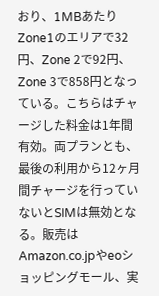おり、1MBあたりZone1のエリアで32円、Zone 2で92円、Zone 3で858円となっている。こちらはチャージした料金は1年間有効。両プランとも、最後の利用から12ヶ月間チャージを行っていないとSIMは無効となる。販売はAmazon.co.jpやeoショッピングモール、実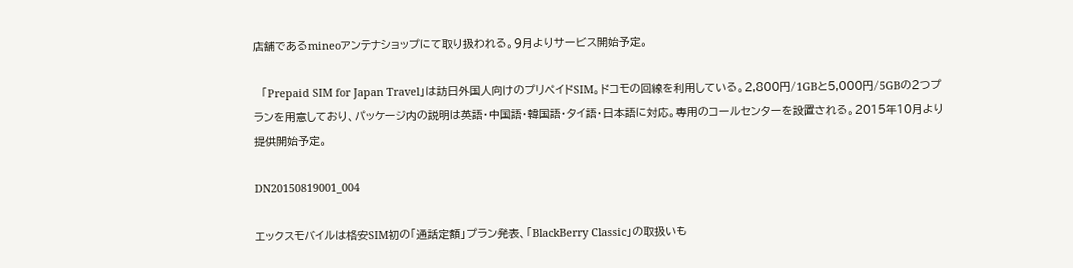店舗であるmineoアンテナショップにて取り扱われる。9月よりサービス開始予定。

  「Prepaid SIM for Japan Travel」は訪日外国人向けのプリペイドSIM。ドコモの回線を利用している。2,800円/1GBと5,000円/5GBの2つプランを用意しており、パッケージ内の説明は英語・中国語・韓国語・タイ語・日本語に対応。専用のコールセンターを設置される。2015年10月より提供開始予定。

DN20150819001_004

エックスモバイルは格安SIM初の「通話定額」プラン発表、「BlackBerry Classic」の取扱いも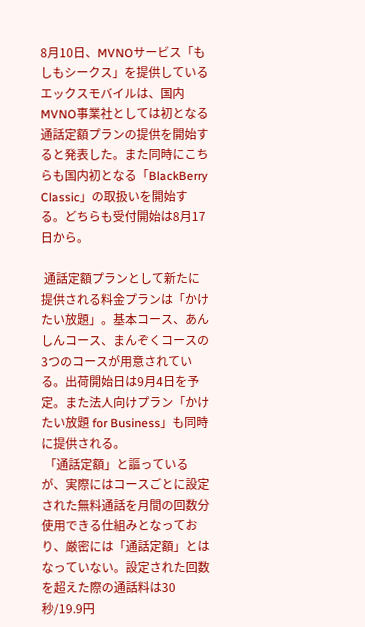8月10日、MVNOサービス「もしもシークス」を提供しているエックスモバイルは、国内MVNO事業社としては初となる通話定額プランの提供を開始すると発表した。また同時にこちらも国内初となる「BlackBerry Classic」の取扱いを開始する。どちらも受付開始は8月17日から。

 通話定額プランとして新たに提供される料金プランは「かけたい放題」。基本コース、あんしんコース、まんぞくコースの3つのコースが用意されている。出荷開始日は9月4日を予定。また法人向けプラン「かけたい放題 for Business」も同時に提供される。
 「通話定額」と謳っているが、実際にはコースごとに設定された無料通話を月間の回数分使用できる仕組みとなっており、厳密には「通話定額」とはなっていない。設定された回数を超えた際の通話料は30秒/19.9円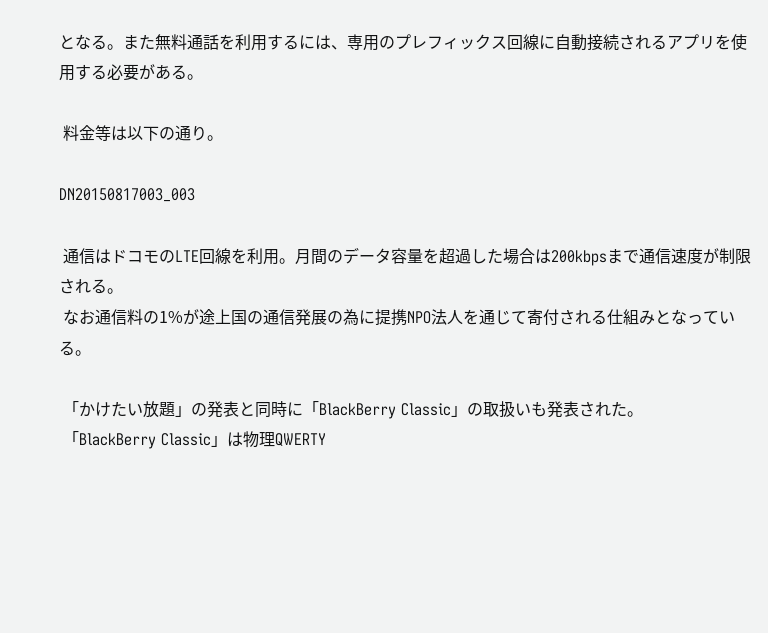となる。また無料通話を利用するには、専用のプレフィックス回線に自動接続されるアプリを使用する必要がある。

 料金等は以下の通り。

DN20150817003_003

 通信はドコモのLTE回線を利用。月間のデータ容量を超過した場合は200kbpsまで通信速度が制限される。
 なお通信料の1%が途上国の通信発展の為に提携NPO法人を通じて寄付される仕組みとなっている。

 「かけたい放題」の発表と同時に「BlackBerry Classic」の取扱いも発表された。
 「BlackBerry Classic」は物理QWERTY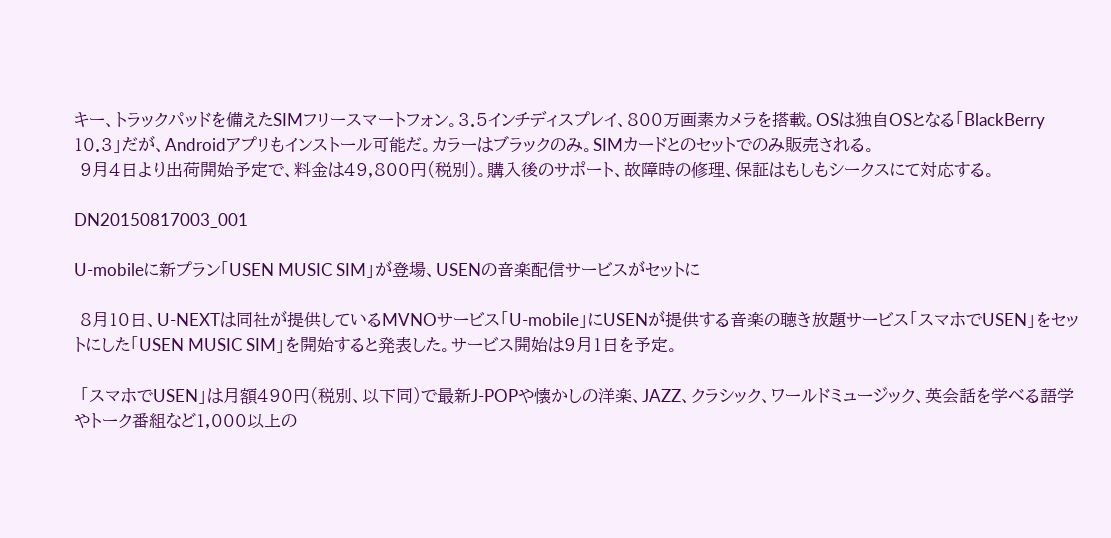キー、トラックパッドを備えたSIMフリースマートフォン。3.5インチディスプレイ、800万画素カメラを搭載。OSは独自OSとなる「BlackBerry 10.3」だが、Androidアプリもインストール可能だ。カラーはブラックのみ。SIMカードとのセットでのみ販売される。
 9月4日より出荷開始予定で、料金は49,800円(税別)。購入後のサポート、故障時の修理、保証はもしもシークスにて対応する。

DN20150817003_001

U-mobileに新プラン「USEN MUSIC SIM」が登場、USENの音楽配信サービスがセットに

 8月10日、U-NEXTは同社が提供しているMVNOサービス「U-mobile」にUSENが提供する音楽の聴き放題サービス「スマホでUSEN」をセットにした「USEN MUSIC SIM」を開始すると発表した。サービス開始は9月1日を予定。

 「スマホでUSEN」は月額490円(税別、以下同)で最新J-POPや懐かしの洋楽、JAZZ、クラシック、ワールドミュージック、英会話を学べる語学やトーク番組など1,000以上の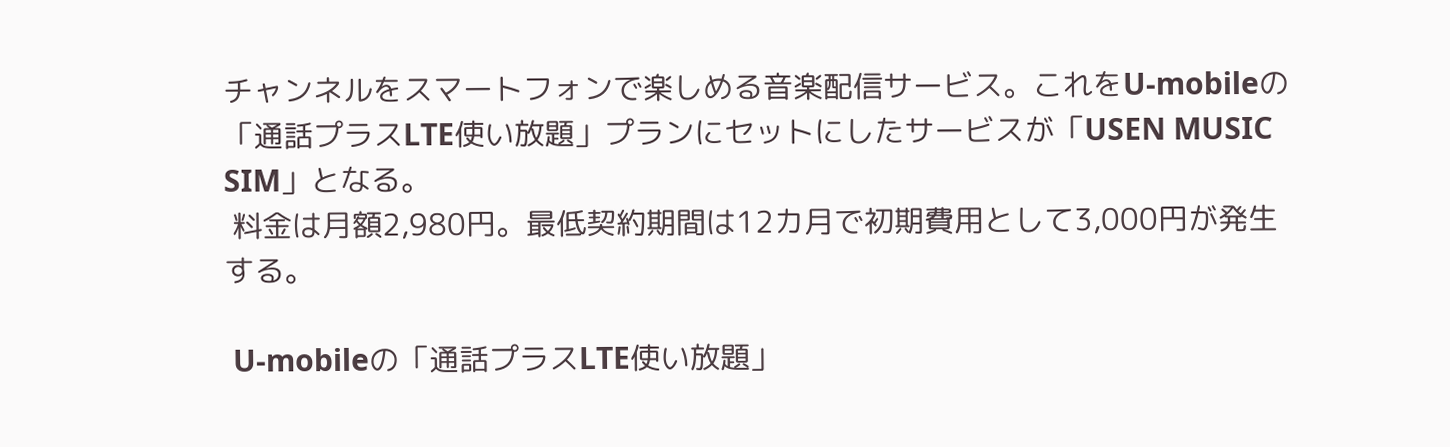チャンネルをスマートフォンで楽しめる音楽配信サービス。これをU-mobileの「通話プラスLTE使い放題」プランにセットにしたサービスが「USEN MUSIC SIM」となる。
 料金は月額2,980円。最低契約期間は12カ月で初期費用として3,000円が発生する。

 U-mobileの「通話プラスLTE使い放題」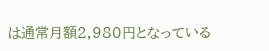は通常月額2,980円となっている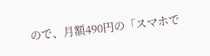ので、月額490円の「スマホで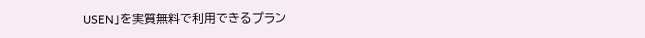USEN」を実質無料で利用できるプラン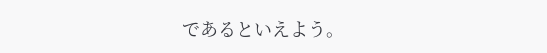であるといえよう。